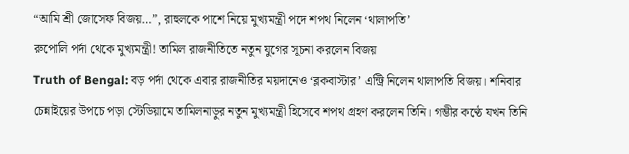“আমি শ্রী জোসেফ বিজয়…”, রাহুলকে পাশে নিয়ে মুখ্যমন্ত্রী পদে শপথ নিলেন ‘থালাপতি’
রুপোলি পর্দা থেকে মুখ্যমন্ত্রী! তামিল রাজনীতিতে নতুন যুগের সূচনা করলেন বিজয়
Truth of Bengal: বড় পর্দা থেকে এবার রাজনীতির ময়দানেও ‘ব্লকবাস্টার’ এন্ট্রি নিলেন থালাপতি বিজয়। শনিবার চেন্নাইয়ের উপচে পড়া স্টেডিয়ামে তামিলনাড়ুর নতুন মুখ্যমন্ত্রী হিসেবে শপথ গ্রহণ করলেন তিনি। গম্ভীর কণ্ঠে যখন তিনি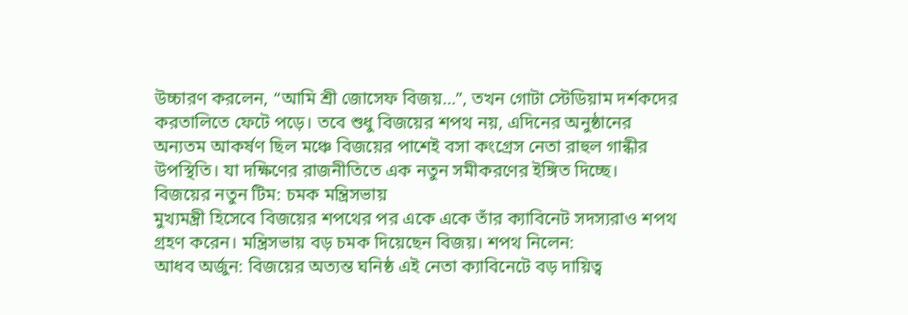উচ্চারণ করলেন, “আমি শ্রী জোসেফ বিজয়…”, তখন গোটা স্টেডিয়াম দর্শকদের করতালিতে ফেটে পড়ে। তবে শুধু বিজয়ের শপথ নয়, এদিনের অনুষ্ঠানের অন্যতম আকর্ষণ ছিল মঞ্চে বিজয়ের পাশেই বসা কংগ্রেস নেতা রাহুল গান্ধীর উপস্থিতি। যা দক্ষিণের রাজনীতিতে এক নতুন সমীকরণের ইঙ্গিত দিচ্ছে।
বিজয়ের নতুন টিম: চমক মন্ত্রিসভায়
মুখ্যমন্ত্রী হিসেবে বিজয়ের শপথের পর একে একে তাঁর ক্যাবিনেট সদস্যরাও শপথ গ্রহণ করেন। মন্ত্রিসভায় বড় চমক দিয়েছেন বিজয়। শপথ নিলেন:
আধব অর্জুন: বিজয়ের অত্যন্ত ঘনিষ্ঠ এই নেতা ক্যাবিনেটে বড় দায়িত্ব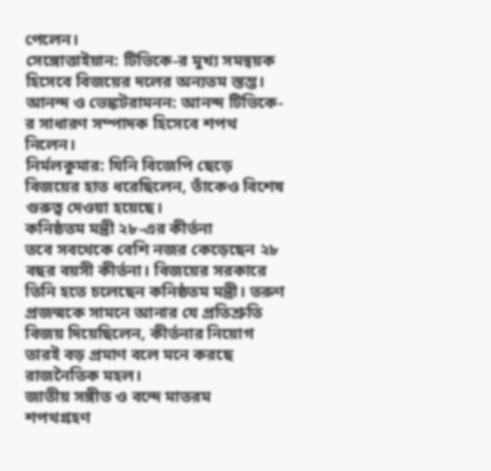পেলেন।
সেঙ্গোত্তাইয়ান: টিভিকে-র মুখ্য সমন্বয়ক হিসেবে বিজয়ের দলের অন্যতম স্তম্ভ।
আনন্দ ও ভেঙ্কটরামনন: আনন্দ টিভিকে-র সাধারণ সম্পাদক হিসেবে শপথ নিলেন।
নির্মলকুমার: যিনি বিজেপি ছেড়ে বিজয়ের হাত ধরেছিলেন, তাঁকেও বিশেষ গুরুত্ব দেওয়া হয়েছে।
কনিষ্ঠতম মন্ত্রী ২৮-এর কীর্তনা
তবে সবথেকে বেশি নজর কেড়েছেন ২৮ বছর বয়সী কীর্তনা। বিজয়ের সরকারে তিনি হতে চলেছেন কনিষ্ঠতম মন্ত্রী। তরুণ প্রজন্মকে সামনে আনার যে প্রতিশ্রুতি বিজয় দিয়েছিলেন, কীর্তনার নিয়োগ তারই বড় প্রমাণ বলে মনে করছে রাজনৈতিক মহল।
জাতীয় সঙ্গীত ও বন্দে মাতরম
শপথগ্রহণ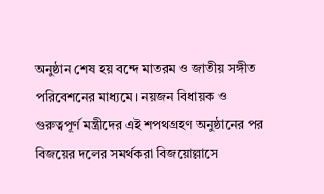অনুষ্ঠান শেষ হয় বন্দে মাতরম ও জাতীয় সঙ্গীত পরিবেশনের মাধ্যমে। নয়জন বিধায়ক ও গুরুত্বপূর্ণ মন্ত্রীদের এই শপথগ্রহণ অনুষ্ঠানের পর বিজয়ের দলের সমর্থকরা বিজয়োল্লাসে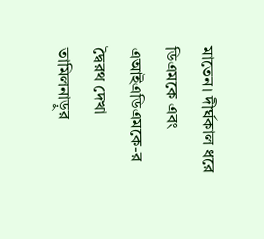মাতেন। দীর্ঘকাল ধরে ডিএমকে এবং এআইএডিএমকে-র দ্বৈরথ দেখা তামিলনাড়ুর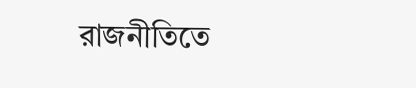রাজনীতিতে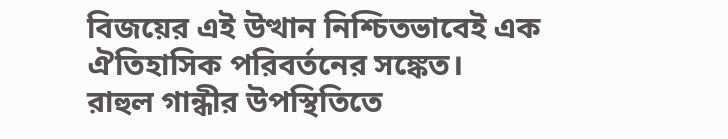বিজয়ের এই উত্থান নিশ্চিতভাবেই এক ঐতিহাসিক পরিবর্তনের সঙ্কেত।
রাহুল গান্ধীর উপস্থিতিতে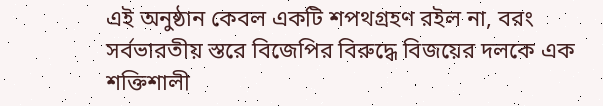এই অনুষ্ঠান কেবল একটি শপথগ্রহণ রইল না, বরং সর্বভারতীয় স্তরে বিজেপির বিরুদ্ধে বিজয়ের দলকে এক শক্তিশালী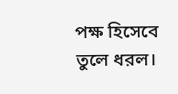পক্ষ হিসেবে তুলে ধরল।